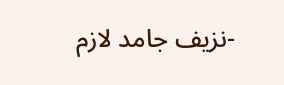-نزيف جامد لازم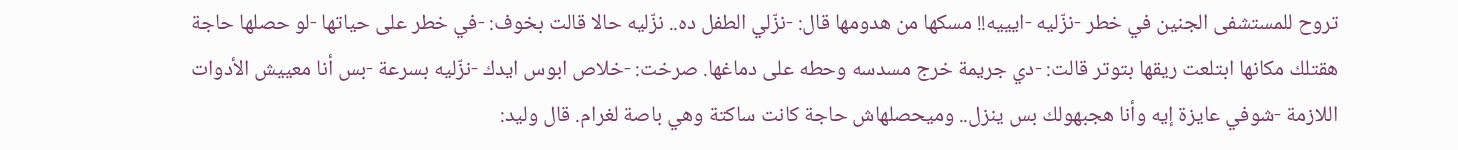تروح للمستشفى الجنين في خطر -نزّليه -ايييه!! مسكها من هدومها قال: -نزّلي الطفل ده.. نزّليه حالا قالت بخوف: -في خطر على حياتها -لو حصلها حاجة هقتلك مكانها ابتلعت ريقها بتوتر قالت: -دي جريمة خرج مسدسه وحطه على دماغها. صرخت: -خلاص ابوس ايدك -نزّليه بسرعة -بس أنا معييش الأدوات اللازمة -شوفي عايزة إيه وأنا هجبهولك بس ينزل.. وميحصلهاش حاجة كانت ساكتة وهي باصة لغرام. قال وليد: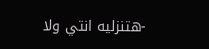-هتنزليه انتي ولا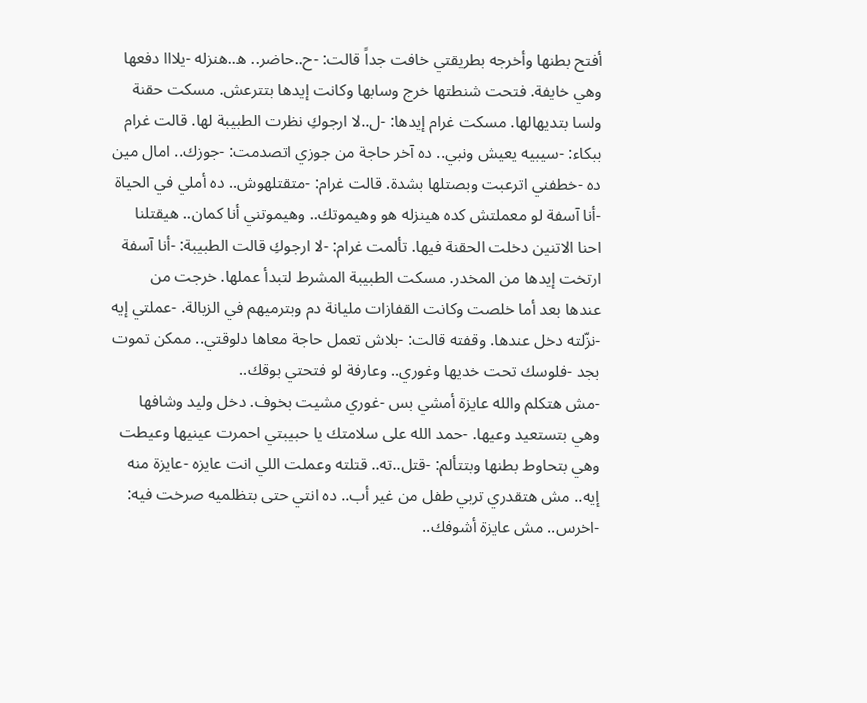أفتح بطنها وأخرجه بطريقتي خافت جداً قالت: -ح..حاضر.. ه..هنزله -يلااا دفعها وهي خايفة. فتحت شنطتها خرج وسابها وكانت إيدها بتترعش. مسكت حقنة ولسا بتديهالها. مسكت غرام إيدها: -ل..لا ارجوكِ نظرت الطبيبة لها. قالت غرام ببكاء: -سيبيه يعيش ونبي.. ده آخر حاجة من جوزي اتصدمت: -جوزك.. امال مين ده -خطفني اترعبت وبصتلها بشدة. قالت غرام: -متقتلهوش.. ده أملي في الحياة
-أنا آسفة لو معملتش كده هينزله هو وهيموتك.. وهيموتني أنا كمان.. هيقتلنا احنا الاتنين دخلت الحقنة فيها. تألمت غرام: -لا ارجوكِ قالت الطبيبة: -أنا آسفة ارتخت إيدها من المخدر. مسكت الطبيبة المشرط لتبدأ عملها. خرجت من عندها بعد أما خلصت وكانت القفازات مليانة دم وبترميهم في الزبالة. -عملتي إيه -نزّلته دخل عندها. وقفته قالت: -بلاش تعمل حاجة معاها دلوقتي.. ممكن تموت بجد -فلوسك تحت خديها وغوري.. وعارفة لو فتحتي بوقك..
-مش هتكلم والله عايزة أمشي بس -غوري مشيت بخوف. دخل وليد وشافها وهي بتستعيد وعيها. -حمد الله على سلامتك يا حبيبتي احمرت عينيها وعيطت وهي بتحاوط بطنها وبتتألم: -قتل..ته.. قتلته وعملت اللي انت عايزه -عايزة منه إيه.. مش هتقدري تربي طفل من غير أب.. ده انتي حتى بتظلميه صرخت فيه: -اخرس.. مش عايزة أشوفك..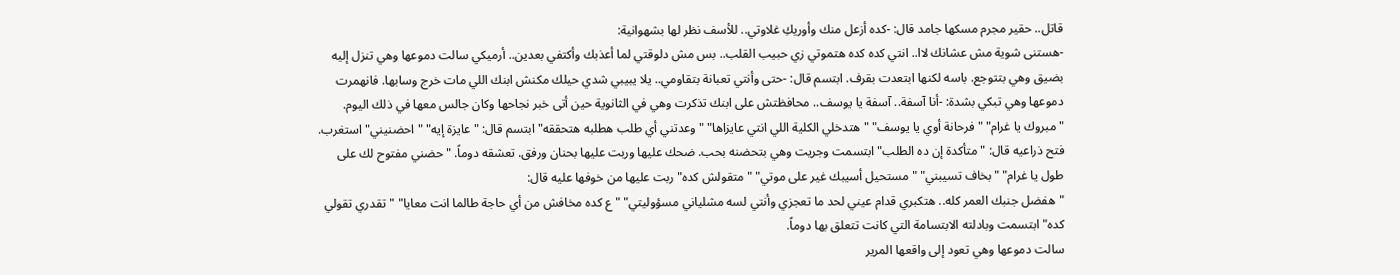قاتل.. حقير مجرم مسكها جامد قال: -كده أزعل منك وأوريكِ غلاوتي.. للأسف نظر لها بشهوانية:
-هستنى شوية مش عشانك لاا.. انتي كده كده هتموتي زي حبيب القلب.. بس مش دلوقتي لما أعذبك وأكتفي بعدين.. أرميكي سالت دموعها وهي تنزل إليه بضيق وهي بتتوجع. باسه لكنها ابتعدت بقرف. ابتسم قال: -حتى وأنتي تعبانة بتقاومي.. يلا يبيبي شدي حيلك مكنش ابنك اللي مات خرج وسابها. فانهمرت دموعها وهي تبكي بشدة: -أنا آسفة.. آسفة يا يوسف.. محافظتش على ابنك تذكرت وهي في الثانوية حين أتى خبر نجاحها وكان جالس معها في ذلك اليوم.
"مبروك يا غرام" "فرحانة أوي يا يوسف" "هتدخلي الكلية اللي انتي عايزاها" "وعدتني أي طلب هطلبه هتحققه" ابتسم قال: "عايزة إيه" "احضنيني" استغرب. فتح ذراعيه قال: "متأكدة إن ده الطلب" ابتسمت وجريت وهي بتحضنه بحب. ضحك عليها وربت عليها بحنان ورفق. تعشقه دوماً. "حضني مفتوح لك على طول يا غرام" "بخاف تسيبني" "مستحيل أسيبك غير على موتي" "متقولش كده" ربت عليها من خوفها عليه قال:
"هفضل جنبك العمر كله.. هتكبري قدام عيني لحد ما تعجزي وأنتي لسه مشلياني مسؤوليتي" "ع كده مخافش من أي حاجة طالما انت معايا" "تقدري تقولي كده" ابتسمت وبادلته الابتسامة التي كانت تتعلق بها دوماً.
سالت دموعها وهي تعود إلى واقعها المرير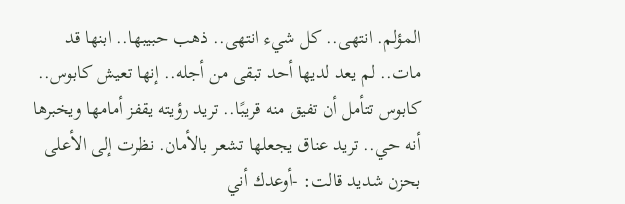المؤلم. انتهى.. كل شيء انتهى.. ذهب حبيبها.. ابنها قد مات.. لم يعد لديها أحد تبقى من أجله.. إنها تعيش كابوس.. كابوس تتأمل أن تفيق منه قريبًا.. تريد رؤيته يقفز أمامها ويخبرها أنه حي.. تريد عناق يجعلها تشعر بالأمان. نظرت إلى الأعلى بحزن شديد قالت: -أوعدك أني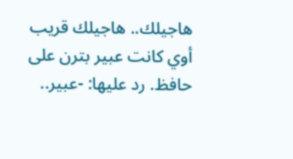هاجيلك.. هاجيلك قريب أوي كانت عبير بترن على حافظ. رد عليها: -عبير..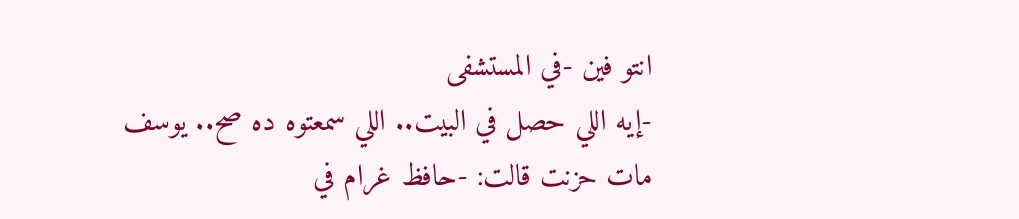انتو فين -في المستشفى
-إيه اللي حصل في البيت.. اللي سمعتوه ده صح.. يوسف مات حزنت قالت: -حافظ غرام في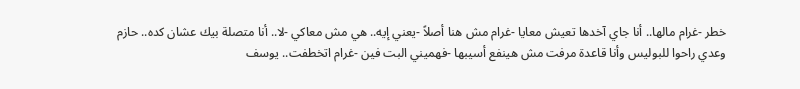خطر -غرام مالها.. أنا جاي آخدها تعيش معايا -غرام مش هنا أصلاً -يعني إيه.. هي مش معاكي -لا.. أنا متصلة بيك عشان كده.. حازم وعدي راحوا للبوليس وأنا قاعدة مرفت مش هينفع أسيبها -فهميني البت فين -غرام اتخطفت.. يوسف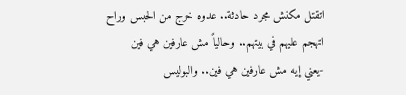اتقتل مكنش مجرد حادثة.. عدوه خرج من الحبس وراح اتهجم عليهم في بيتهم.. وحالياً مش عارفين هي فين
-يعني إيه مش عارفين هي فين.. والبوليس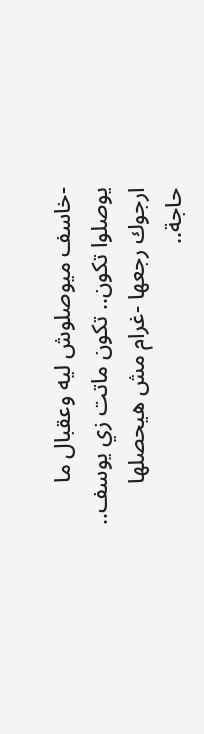-خاسف ميوصلوش ليه وعقبال ما يوصلوا تكون.. تكون ماتت زي يوسف.. ارجوك رجعها -غرام مش هيحصلها حاجة..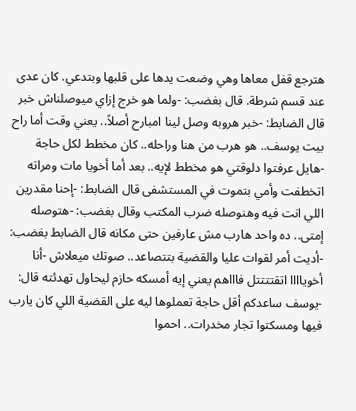هترجع قفل معاها وهي وضعت يدها على قلبها وبتدعي. كان عدى عند قسم شرطة. قال بغضب: -ولما هو خرج إزاي ميوصلناش خبر قال الضابط: -خبر هروبه وصل لينا امبارح أصلاً.. يعني وقت أما راح بيت يوسف.. هو هرب من هنا وراحله.. كان مخطط لكل حاجة
-هايل عرفتوا دلوقتي هو مخطط لإيه.. بعد أما أخويا مات ومراته اتخطفت وأمي بتموت في المستشفى قال الضابط: -إحنا مقدرين اللي انت فيه وهنوصله ضرب المكتب وقال بغضب: -هتوصله إمتى.. ده واحد هارب مش عارفين حتى مكانه قال الضابط بغضب: -أديت أمر لقوات عليا والقضية بتتصاعد.. صوتك ميعلاش -أنا أخوياااا اتقتتتتل فاااهم يعني إيه أمسكه حازم ليحاول تهدئته قال:
-يوسف ساعدكم أقل حاجة تعملوها ليه على القضية اللي كان يارب فيها ومسكتوا تجار مخدرات.. احموا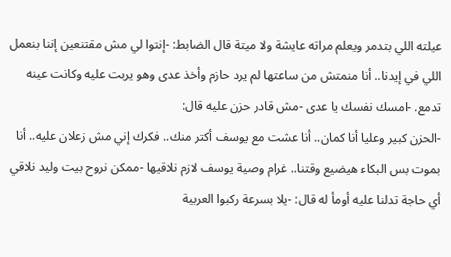عيلته اللي بتدمر ويعلم مراته عايشة ولا ميتة قال الضابط: -إنتوا لي مش مقتنعين إننا بنعمل اللي في إيدنا.. أنا منمتش من ساعتها لم يرد حازم وأخذ عدى وهو يربت عليه وكانت عينه تدمع. -امسك نفسك يا عدى -مش قادر حزن عليه قال:
-الحزن كبير وعليا أنا كمان.. أنا عشت مع يوسف أكتر منك.. فكرك إني مش زعلان عليه.. أنا بموت بس البكاء هيضيع وقتنا.. غرام وصية يوسف لازم نلاقيها -ممكن نروح بيت وليد نلاقي أي حاجة تدلنا عليه أومأ له قال: -يلا بسرعة ركبوا العربية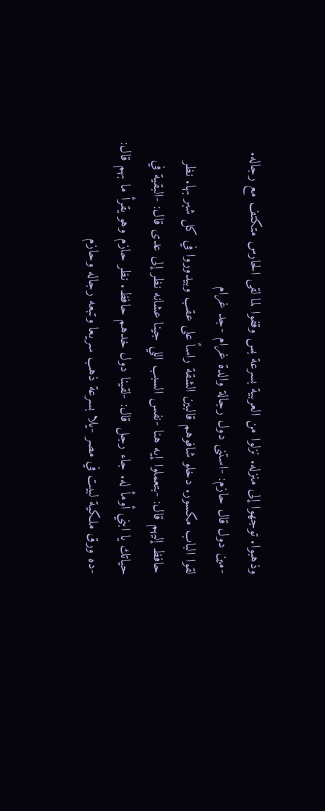وذهبوا. توجهوا إلى منزله. نزلوا من العربية بسرعة بس وقفوا لما لقى الحارس متكتف مع رجاله. -مين دول قال حازم: -استنى دول رجالة والدة غرام -جد غرام
لقوا الباب مكسور. دخلو شافوهم قالبين الشقة راساً على عقب وبيدوروا في كل شبر بها. نظر حافظ إليهم قال: -بتعملوا إيه هنا -نفس السبب اللي جينا عشانه نظر إلى عدى قال: -البقية في حياتك يا ابني أومأ له. جاء رجل قال: -لقينا دول خدهم حافظ. نظر حازم وهو يقرأ ما بهم قال: -ده ورق ملكية لبيت في مصر -يلا بسرعة ذهب سريعا وتبعه رجاله وحازم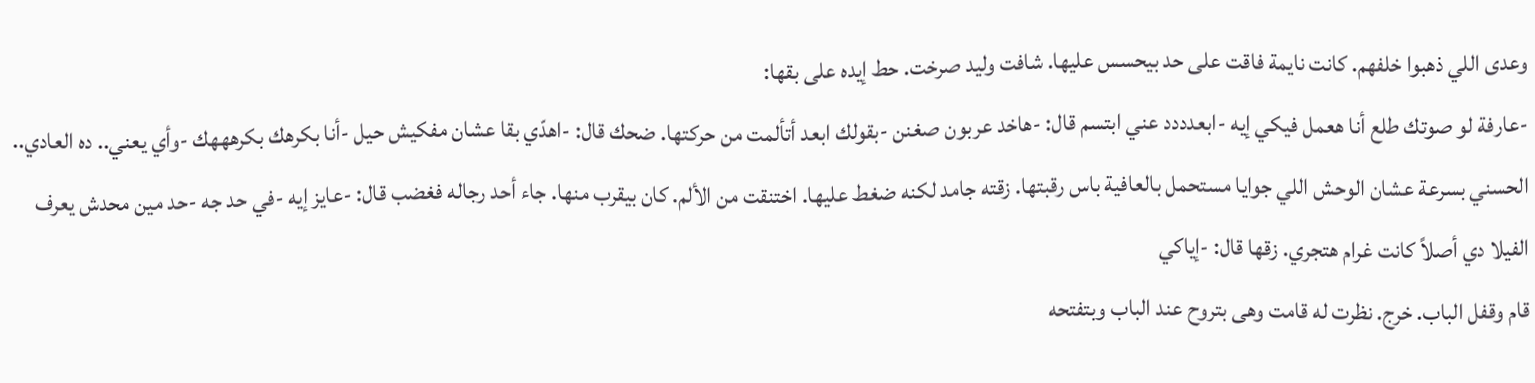وعدى اللي ذهبوا خلفهم. كانت نايمة فاقت على حد بيحسس عليها. شافت وليد صرخت. حط إيده على بقها:
-عارفة لو صوتك طلع أنا هعمل فيكي إيه -ابعدددد عني ابتسم قال: -هاخد عربون صغنن -بقولك ابعد أتألمت من حركتها. ضحك قال: -اهدّي بقا عشان مفكيش حيل -أنا بكرهك بكرهههك -وأي يعني.. ده العادي.. الحسني بسرعة عشان الوحش اللي جوايا مستحمل بالعافية باس رقبتها. زقته جامد لكنه ضغط عليها. اختنقت من الألم. كان بيقرب منها. جاء أحد رجاله فغضب قال: -عايز إيه -في حد جه -حد مين محدش يعرف الفيلا دي أصلاً كانت غرام هتجري. زقها قال: -إياكي
قام وقفل الباب. خرج. نظرت له قامت وهى بتروح عند الباب وبتفتحه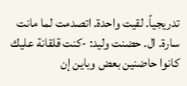تدريجياً. لقيت واحدة. اتصدمت لما مانت سارة. ال. حضنت وليد: -كنت قلقانة عليك كانوا حاضنين بعض وباين إن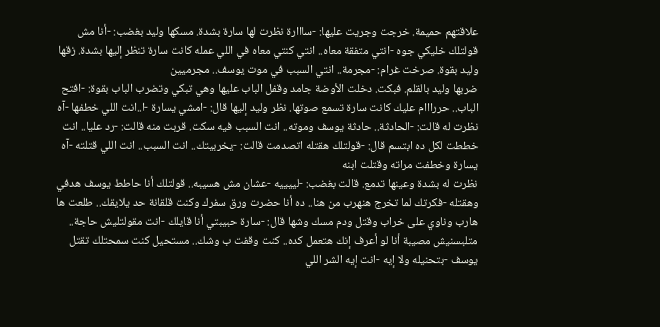علاقتهم حميمة. خرجت وجريت عليها: -سااارة نظرت لها سارة بشدة. مسكها وليد بغضب: -أنا مش قولتلك خليكي جوه -انتي متفقة معاه.. انتي كنتي معاه في اللي عمله كانت سارة تنظر إليها بشدة. زقها وليد بقوة. صرخت غرام: -مجرمة.. انتي السبب في موت يوسف.. مجرميين
ضربها وليد بالقلم. فبكت. دخلت الأوضة جامد وقفل الباب عليها وهي تبكي وتضرب الباب بقوة: -افتح الباب.. حررااام عليك كانت سارة تسمع صوتها. نظر وليد إليها قال: -امشي يسارة -ا..انت اللي خطفها -آه نظرت له قالت: -الحادثة.. حادثة يوسف وموته.. انت السبب فيه سكت. قربت منه قالت: -رد عليا.. انت خططت لكل ده ابتسم قال: -قولتلك هقتله اتصدمت قالت: -يخربيتك.. انت السبب.. انت اللي قتلته -آه يسارة وخطفت مراته وقتلت ابنه
نظرت له بشدة وعينها تدمع. قالت بغضب: -لييييه -عشان مش هسيبه.. قولتلك أنا حاطط يوسف هدفي وهقتله -فكرتك لما تخرج هنهرب من هنا.. ده أنا حضرت ورق سفرك وكنت قلقانة حد يلايقك.. طلعت ها هارب وناوي على خراب وقتل ودم مسك وشها قال: -سارة حبيبتي أنا قايلك -انت مقولتليش حاجة.. متلبسنيش مصيبة أنا لو أعرف إنك هتعمل كده.. كنت وقفت ب وشك.. مستحيل كنت سمحتلك تقتل يوسف -بتحنيله ولا إيه -انت إيه الشر اللي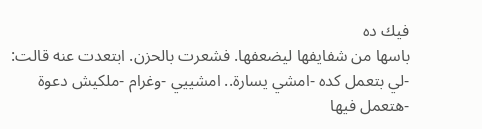فيك ده
باسها من شفايفها ليضعفها. فشعرت بالحزن. ابتعدت عنه قالت: -لي بتعمل كده -امشي يسارة.. امشييي -وغرام -ملكيش دعوة -هتعمل فيها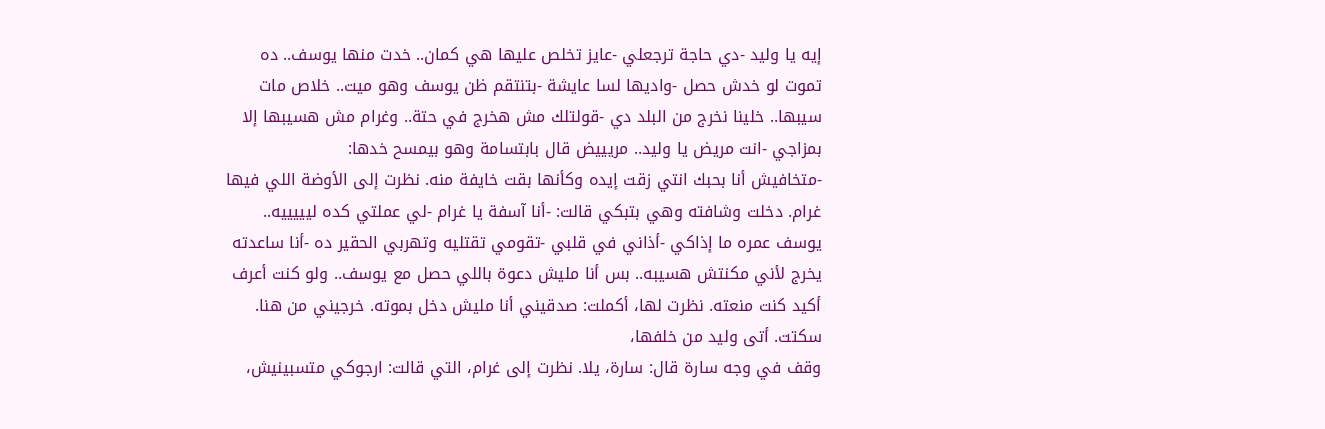إيه يا وليد -دي حاجة ترجعلي -عايز تخلص عليها هي كمان.. خدت منها يوسف.. ده تموت لو خدش حصل -واديها لسا عايشة -بتنتقم ظن يوسف وهو ميت.. خلاص مات سيبها.. خلينا نخرج من البلد دي -قولتلك مش هخرج في حتة.. وغرام مش هسيبها إلا بمزاجي -انت مريض يا وليد.. مريييض قال بابتسامة وهو بيمسح خدها:
-متخافيش أنا بحبك انتي زقت إيده وكأنها بقت خايفة منه. نظرت إلى الأوضة اللي فيها غرام. دخلت وشافته وهي بتبكي قالت: -أنا آسفة يا غرام -لي عملتي كده ليييييه.. يوسف عمره ما إذاكي -أذاني في قلبي -تقومي تقتليه وتهربي الحقير ده -أنا ساعدته يخرج لأني مكنتش هسيبه.. بس أنا مليش دعوة باللي حصل مع يوسف.. ولو كنت أعرف أكيد كنت منعته. نظرت لها، أكملت: صدقيني أنا مليش دخل بموته. خرجيني من هنا. سكتت. أتى وليد من خلفها،
وقف في وجه سارة قال: سارة، يلا. نظرت إلى غرام، التي قالت: ارجوكي متسبينيش،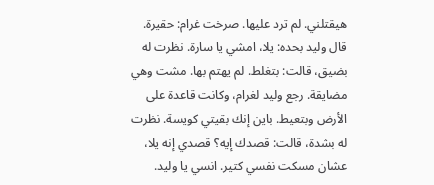هيقتلني. لم ترد عليها. صرخت غرام: حقيرة. قال وليد بحده: يلا، امشي يا سارة. نظرت له بضيق، قالت: بتغلط. لم يهتم بها. مشت وهي مضايقة. رجع وليد لغرام، وكانت قاعدة على الأرض وبتعيط. باين إنك بقيتي كويسة. نظرت له بشدة، قالت: قصدك إيه؟ قصدي إنه يلا، عشان مسكت نفسي كتير. انسي يا وليد.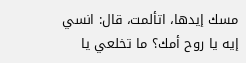مسك إيدها، اتألمت، قال: انسي إيه يا روح أمك؟ ما تخلعي يا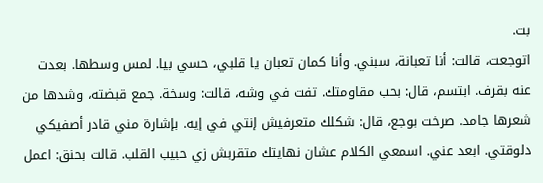بت.
اتوجعت، قالت: أنا تعبانة، سبني. وأنا كمان تعبان يا قلبي، حسي بيا. لمس وسطها. بعدت عنه بقرف. ابتسم، قال: بحب مقاومتك. تفت في وشه، قالت: وسخة. جمع قبضته، وشدها من شعرها جامد. صرخت بوجع، قال: شكلك متعرفيش إنتي في إيه. بإشارة مني قادر أصفيكي دلوقتي. ابعد عني. اسمعي الكلام عشان نهايتك متقربش زي حبيب القلب. قالت بحنق: اعمل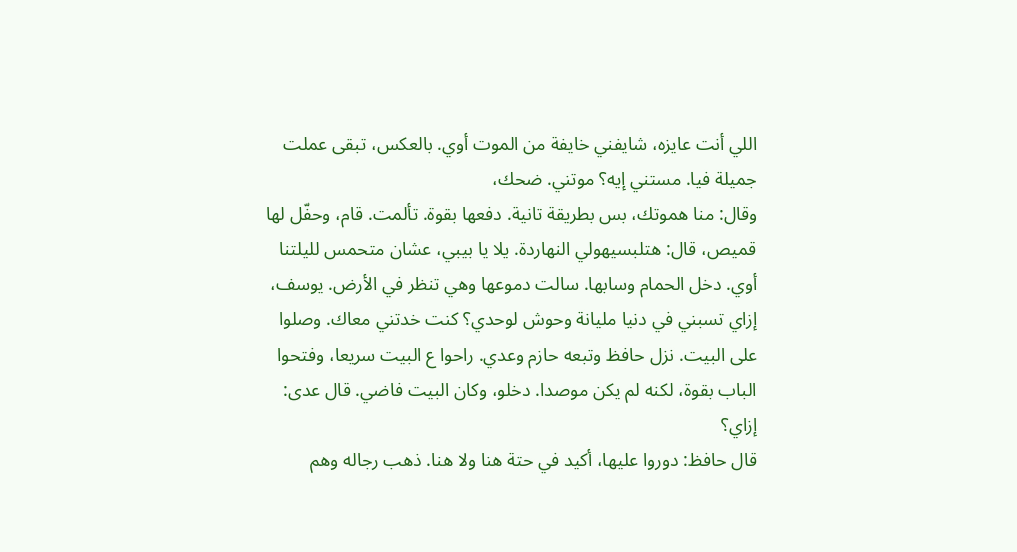اللي أنت عايزه، شايفني خايفة من الموت أوي. بالعكس، تبقى عملت جميلة فيا. مستني إيه؟ موتني. ضحك،
وقال: منا هموتك، بس بطريقة تانية. دفعها بقوة. تألمت. قام، وحفّل لها قميص، قال: هتلبسيهولي النهاردة. يلا يا بيبي، عشان متحمس لليلتنا أوي. دخل الحمام وسابها. سالت دموعها وهي تنظر في الأرض. يوسف، إزاي تسبني في دنيا مليانة وحوش لوحدي؟ كنت خدتني معاك. وصلوا على البيت. نزل حافظ وتبعه حازم وعدي. راحوا ع البيت سريعا، وفتحوا الباب بقوة، لكنه لم يكن موصدا. دخلو، وكان البيت فاضي. قال عدى: إزاي؟
قال حافظ: دوروا عليها، أكيد في حتة هنا ولا هنا. ذهب رجاله وهم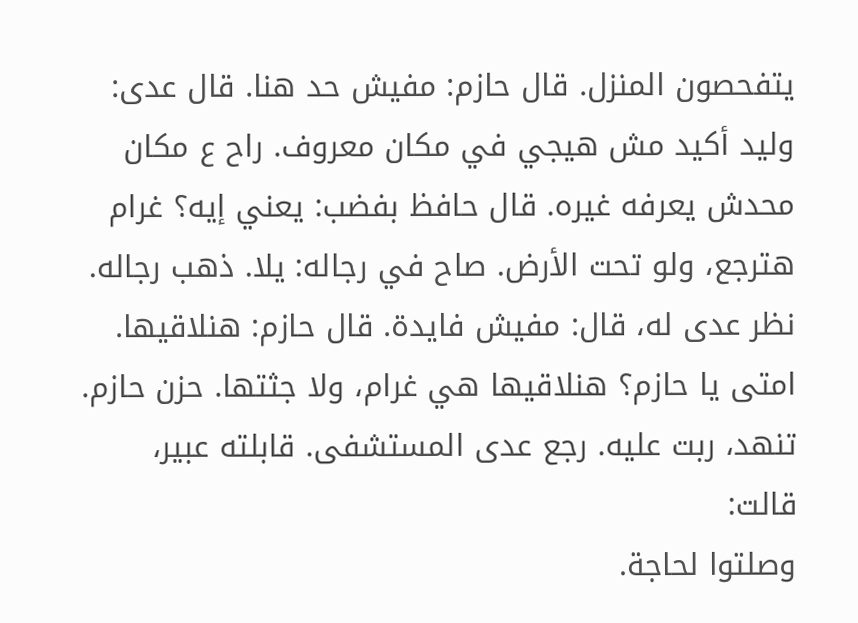يتفحصون المنزل. قال حازم: مفيش حد هنا. قال عدى: وليد أكيد مش هيجي في مكان معروف. راح ع مكان محدش يعرفه غيره. قال حافظ بفضب: يعني إيه؟ غرام هترجع، ولو تحت الأرض. صاح في رجاله: يلا. ذهب رجاله. نظر عدى له، قال: مفيش فايدة. قال حازم: هنلاقيها. امتى يا حازم؟ هنلاقيها هي غرام، ولا جثتها. حزن حازم. تنهد، ربت عليه. رجع عدى المستشفى. قابلته عبير، قالت:
وصلتوا لحاجة.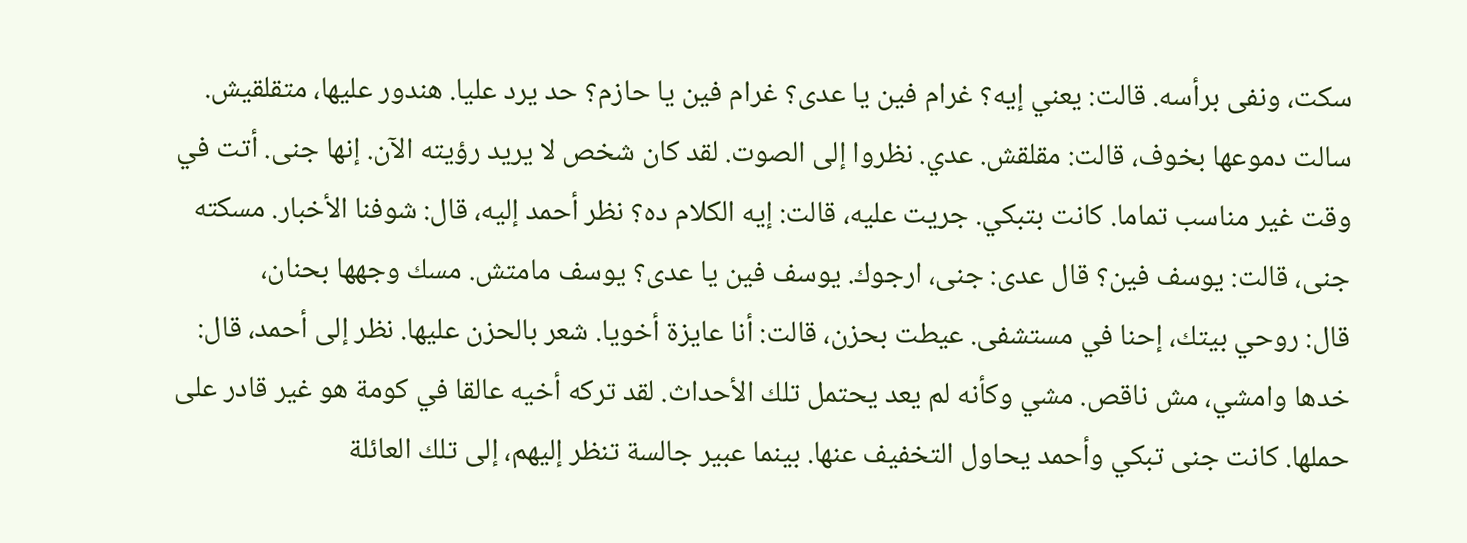سكت، ونفى برأسه. قالت: يعني إيه؟ غرام فين يا عدى؟ غرام فين يا حازم؟ حد يرد عليا. هندور عليها، متقلقيش. سالت دموعها بخوف، قالت: مقلقش. عدي. نظروا إلى الصوت. لقد كان شخص لا يريد رؤيته الآن. إنها جنى. أتت في وقت غير مناسب تماما. كانت بتبكي. جريت عليه، قالت: إيه الكلام ده؟ نظر أحمد إليه، قال: شوفنا الأخبار. مسكته جنى، قالت: يوسف فين؟ قال عدى: جنى، ارجوك. يوسف فين يا عدى؟ يوسف مامتش. مسك وجهها بحنان،
قال: روحي بيتك، إحنا في مستشفى. عيطت بحزن، قالت: أنا عايزة أخويا. شعر بالحزن عليها. نظر إلى أحمد، قال: خدها وامشي، مش ناقص. مشي وكأنه لم يعد يحتمل تلك الأحداث. لقد تركه أخيه عالقا في كومة هو غير قادر على حملها. كانت جنى تبكي وأحمد يحاول التخفيف عنها. بينما عبير جالسة تنظر إليهم، إلى تلك العائلة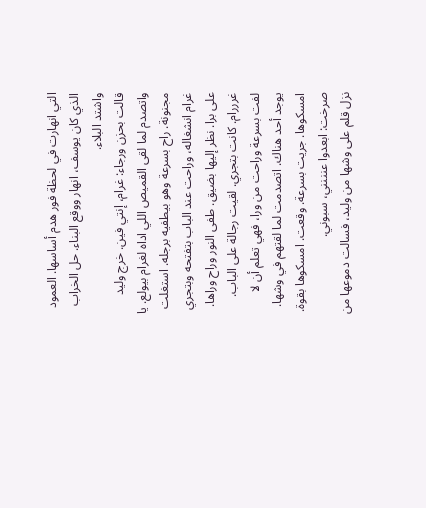التي انهارت في لحظة فور هدم أساسها. العمود الذي كان يوسف، انهار ووقع البناء. حل الخراب واشتد البلاء.
قالت بحزن ورجاء: غرام، إنتي فين. خرج وليد واتصدم لما لقى القميص اللي اداه لغرام بيولع. يا مجنونة. راح بسرعة وهو بيطفيه برجله. استغلت غرام انشغاله، وراحت عند الباب بتفتحه وبتجري على برا. نظر إليها بضيق. طفى النور وراح وراها. غرررام. كانت بتجري. لقيت رجالة على الباب. لفت بسرعة وراحت من ورا، فهي تعلم أن لا يوجد أحد هناك. اتصدمت لما لقتهم في وشها. امسكوها. جريت بسرعة. وقعت. امسكوها بقوة. صرخت: ابعدوا عنننني، سبوني.
نزل قلم على وشها من وليد، فسالت دموعها من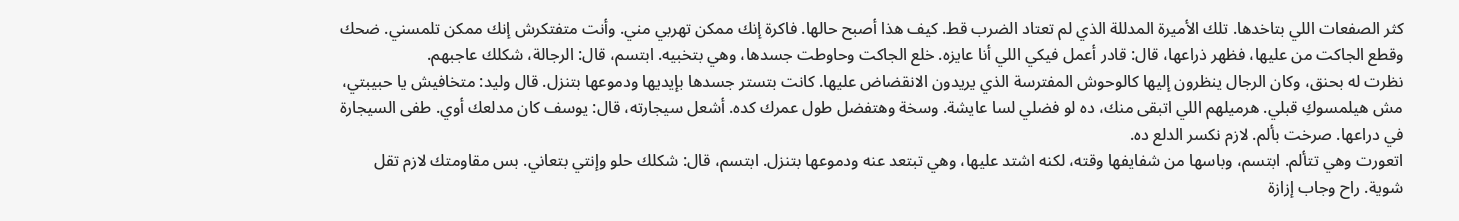كثر الصفعات اللي بتاخدها. تلك الأميرة المدللة الذي لم تعتاد الضرب قط. كيف هذا أصبح حالها. فاكرة إنك ممكن تهربي مني. وأنت متفتكرش إنك ممكن تلمسني. ضحك وقطع الجاكت من عليها، فظهر ذراعها، قال: قادر أعمل فيكي اللي أنا عايزه. خلع الجاكت وحاوطت جسدها، وهي بتخبيه. ابتسم، قال: الرجالة، شكلك عاجبهم.
نظرت له بحنق، وكان الرجال ينظرون إليها كالوحوش المفترسة الذي يريدون الانقضاض عليها. كانت بتستر جسدها بإيديها ودموعها بتنزل. قال وليد: متخافيش يا حبيبتي، مش هيلمسوكِ قبلي. هرميلهم اللي اتبقى منك، ده لو فضلي لسا عايشة. وسخة وهتفضل طول عمرك كده. أشعل سيجارته، قال: يوسف كان مدلعك أوي. طفى السيجارة في دراعها. صرخت بألم. لازم نكسر الدلع ده.
اتعورت وهي تتألم. ابتسم، وباسها من شفايفها وقته، لكنه اشتد عليها، وهي تبتعد عنه ودموعها بتنزل. ابتسم، قال: شكلك حلو وإنتي بتعاني. بس مقاومتك لازم تقل شوية. راح وجاب إزازة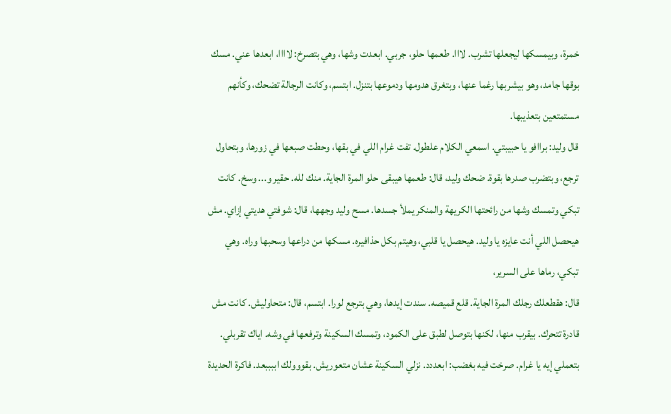خمرة، وبيمسكها ليجعلها تشرب. لااا. طعمها حلو، جربي. ابعدت وشها، وهي بتصرخ: لاااا، ابعدها عني. مسك بوقها جامد، وهو بيشربها رغما عنها، وبتغرق هدومها ودموعها بتنزل. ابتسم، وكانت الرجالة تضحك، وكأنهم مستمتعين بتعذيبها.
قال وليد: براافو يا حبيبتي. اسمعي الكلام علطول. تفت غرام اللي في بقها، وحطت صبعها في زورها، وبتحاول ترجع، وبتضرب صدرها بقوة. ضحك وليد، قال: طعمها هيبقى حلو المرة الجاية. منك لله. حقير و... وسخ. كانت تبكي وتمسك وشها من رائحتها الكريهة والمنكر يملأ جسدها. مسح وليد وجهها، قال: شوفتي هديتي إزاي. مش هيحصل اللي أنت عايزه يا وليد. هيحصل يا قلبي، وهيتم بكل حذافيره. مسكها من دراعها وسحبها وراه. وهي تبكي، رماها على السرير،
قال: هقطعلك رجلك المرة الجاية. قلع قميصه. سندت إيدها، وهي بترجع لورا. ابتسم، قال: متحاوليش. كانت مش قادرة تتحرك. بيقرب منها، لكنها بتوصل لطبق على الكمود، وتمسك السكينة وترفعها في وشه. اياك تقربلي. بتعملي إيه يا غرام. صرخت فيه بغضب: ابعددد. نزلي السكينة عشان متعوريش. بقووولك اببببعد. فاكرة الحديدة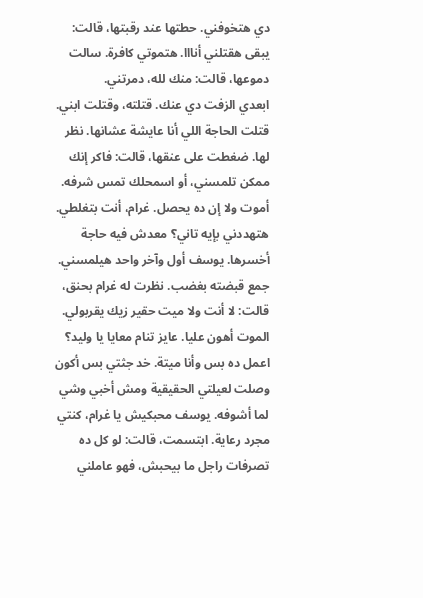دي هتخوفني. حطتها عند رقبتها، قالت: يبقى هقتلني أنااا. هتموتي كافرة. سالت دموعها، قالت: منك لله، دمرتني.
ابعدي الزفت دي عنك. قتلته، وقتلت ابني. قتلت الحاجة اللي أنا عايشة عشانها. نظر لها. ضغطت على عنقها، قالت: فاكر إنك ممكن تلمسني، أو اسمحلك تمس شرفه. أموت ولا إن ده يحصل. غرام، أنت بتغلطي. هتهددني بإيه تاني؟ معدش فيه حاجة أخسرها. يوسف أول وآخر واحد هيلمسني. جمع قبضته بغضب. نظرت له غرام بحنق، قالت: لا أنت ولا ميت حقير زيك يقربولي. الموت أهون عليا. عايز تنام معايا يا وليد؟
اعمل ده بس وأنا ميتة. خد جثتي بس أكون وصلت لعيلتي الحقيقية ومش أخبي وشي لما أشوفه. يوسف محبكيش يا غرام، كنتي مجرد رعاية. ابتسمت، قالت: لو كل ده تصرفات راجل ما بيحبش، فهو عاملني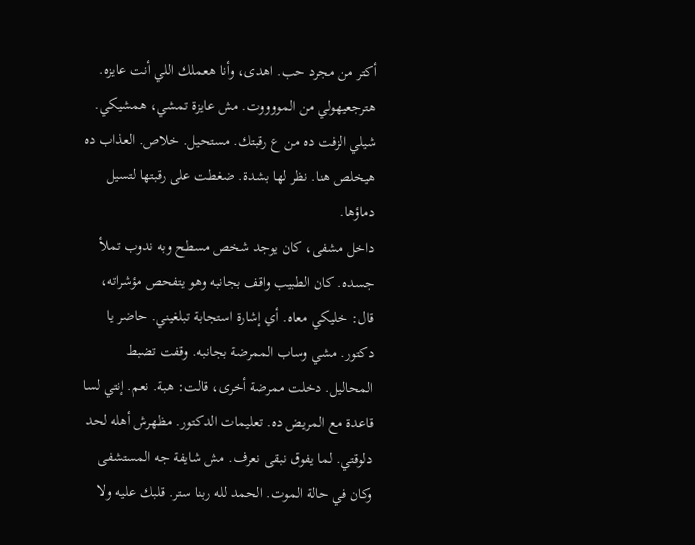أكتر من مجرد حب. اهدى، وأنا هعملك اللي أنت عايزه. هترجعيهولي من المووووت. مش عايزة تمشي، همشيكي. شيلي الزفت ده من ع رقبتك. مستحيل. خلاص. العذاب ده هيخلص هنا. نظر لها بشدة. ضغطت على رقبتها لتسيل دماؤها.
داخل مشفى، كان يوجد شخص مسطح وبه ندوب تملأ جسده. كان الطبيب واقف بجانبه وهو يتفحص مؤشراته، قال: خليكي معاه. أي إشارة استجابة تبلغيني. حاضر يا دكتور. مشي وساب الممرضة بجانبه. وقفت تضبط المحاليل. دخلت ممرضة أخرى، قالت: هبة. نعم. إنتي لسا قاعدة مع المريض ده. تعليمات الدكتور. مظهرش أهله لحد دلوقتي. لما يفوق نبقى نعرف. مش شايفة جه المستشفى وكان في حالة الموت. الحمد لله ربنا ستر. قلبك عليه ولا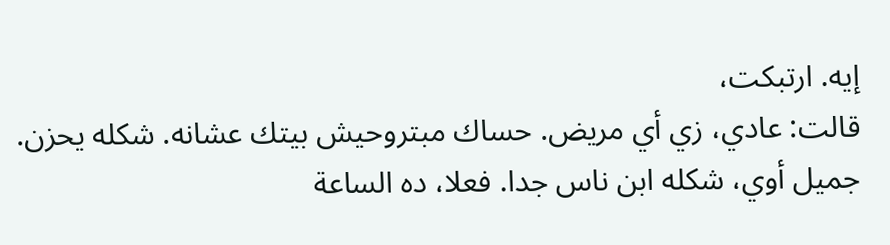إيه. ارتبكت،
قالت: عادي، زي أي مريض. حساك مبتروحيش بيتك عشانه. شكله يحزن. جميل أوي، شكله ابن ناس جدا. فعلا، ده الساعة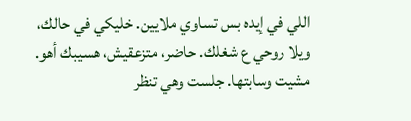اللي في إيده بس تساوي ملايين. خليكي في حالك، ويلا روحي ع شغلك. حاضر، متزعقيش، هسيبك أهو. مشيت وسابتها. جلست وهي تنظر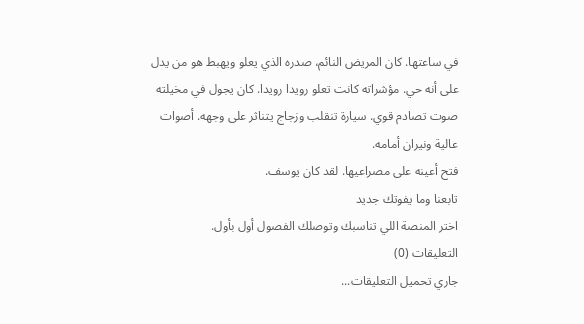في ساعتها. كان المريض النائم، صدره الذي يعلو ويهبط هو من يدل على أنه حي. مؤشراته كانت تعلو رويدا رويدا. كان يجول في مخيلته صوت تصادم قوي. سيارة تنقلب وزجاج يتناثر على وجهه. أصوات عالية ونيران أمامه.
فتح أعينه على مصراعيها. لقد كان يوسف.
تابعنا وما يفوتك جديد
اختر المنصة اللي تناسبك وتوصلك الفصول أول بأول.
التعليقات (0)
جاري تحميل التعليقات...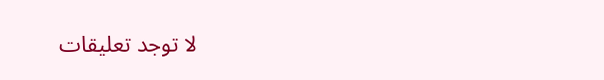لا توجد تعليقات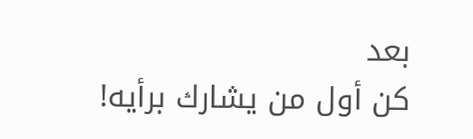بعد
كن أول من يشارك برأيه!